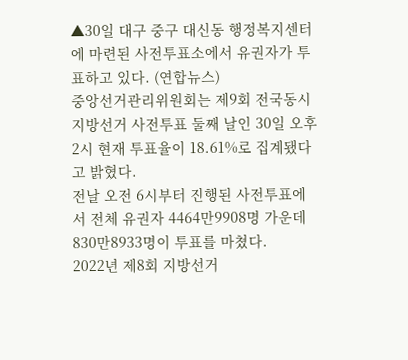▲30일 대구 중구 대신동 행정복지센터에 마련된 사전투표소에서 유권자가 투표하고 있다. (연합뉴스)
중앙선거관리위원회는 제9회 전국동시지방선거 사전투표 둘째 날인 30일 오후 2시 현재 투표율이 18.61%로 집계됐다고 밝혔다.
전날 오전 6시부터 진행된 사전투표에서 전체 유권자 4464만9908명 가운데 830만8933명이 투표를 마쳤다.
2022년 제8회 지방선거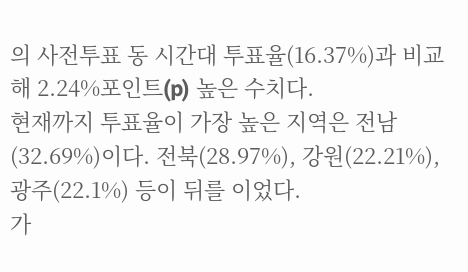의 사전투표 동 시간대 투표율(16.37%)과 비교해 2.24%포인트(p) 높은 수치다.
현재까지 투표율이 가장 높은 지역은 전남(32.69%)이다. 전북(28.97%), 강원(22.21%), 광주(22.1%) 등이 뒤를 이었다.
가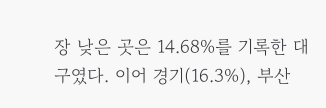장 낮은 곳은 14.68%를 기록한 대구였다. 이어 경기(16.3%), 부산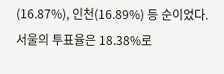(16.87%), 인천(16.89%) 등 순이었다. 서울의 투표율은 18.38%로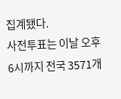집계됐다.
사전투표는 이날 오후 6시까지 전국 3571개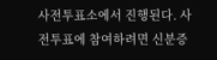사전투표소에서 진행된다. 사전투표에 참여하려면 신분증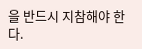을 반드시 지참해야 한다.